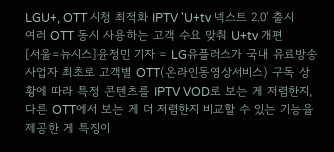LGU+, OTT 시청 최적화 IPTV 'U+tv 넥스트 2.0' 출시
여러 OTT 동시 사용하는 고객 수요 맞춰 U+tv 개편
[서울=뉴시스]윤정민 기자 = LG유플러스가 국내 유료방송사업자 최초로 고객별 OTT(온라인동영상서비스) 구독 상황에 따라 특정 콘텐츠를 IPTV VOD로 보는 게 저렴한지, 다른 OTT에서 보는 게 더 저렴한지 비교할 수 있는 기능을 제공한 게 특징이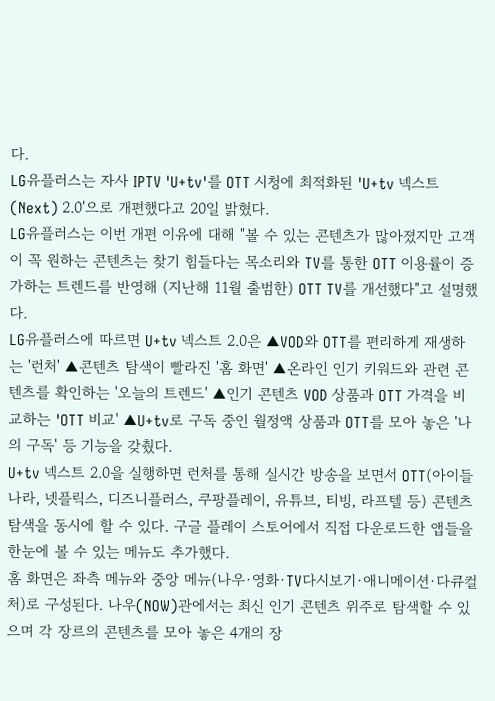다.
LG유플러스는 자사 IPTV 'U+tv'를 OTT 시청에 최적화된 'U+tv 넥스트(Next) 2.0'으로 개편했다고 20일 밝혔다.
LG유플러스는 이번 개편 이유에 대해 "볼 수 있는 콘텐츠가 많아졌지만 고객이 꼭 원하는 콘텐츠는 찾기 힘들다는 목소리와 TV를 통한 OTT 이용률이 증가하는 트렌드를 반영해 (지난해 11월 출범한) OTT TV를 개선했다"고 설명했다.
LG유플러스에 따르면 U+tv 넥스트 2.0은 ▲VOD와 OTT를 편리하게 재생하는 '런처' ▲콘텐츠 탐색이 빨라진 '홈 화면' ▲온라인 인기 키워드와 관련 콘텐츠를 확인하는 '오늘의 트렌드' ▲인기 콘텐츠 VOD 상품과 OTT 가격을 비교하는 'OTT 비교' ▲U+tv로 구독 중인 월정액 상품과 OTT를 모아 놓은 '나의 구독' 등 기능을 갖췄다.
U+tv 넥스트 2.0을 실행하면 런처를 통해 실시간 방송을 보면서 OTT(아이들나라, 넷플릭스, 디즈니플러스, 쿠팡플레이, 유튜브, 티빙, 라프텔 등) 콘텐츠 탐색을 동시에 할 수 있다. 구글 플레이 스토어에서 직접 다운로드한 앱들을 한눈에 볼 수 있는 메뉴도 추가했다.
홈 화면은 좌측 메뉴와 중앙 메뉴(나우·영화·TV다시보기·애니메이션·다큐컬처)로 구성된다. 나우(NOW)관에서는 최신 인기 콘텐츠 위주로 탐색할 수 있으며 각 장르의 콘텐츠를 모아 놓은 4개의 장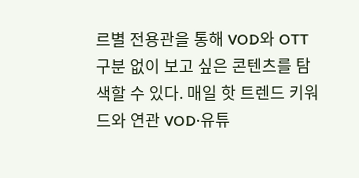르별 전용관을 통해 VOD와 OTT 구분 없이 보고 싶은 콘텐츠를 탐색할 수 있다. 매일 핫 트렌드 키워드와 연관 VOD·유튜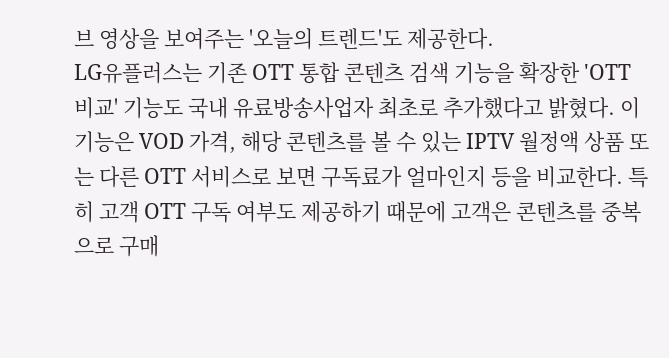브 영상을 보여주는 '오늘의 트렌드'도 제공한다.
LG유플러스는 기존 OTT 통합 콘텐츠 검색 기능을 확장한 'OTT 비교' 기능도 국내 유료방송사업자 최초로 추가했다고 밝혔다. 이 기능은 VOD 가격, 해당 콘텐츠를 볼 수 있는 IPTV 월정액 상품 또는 다른 OTT 서비스로 보면 구독료가 얼마인지 등을 비교한다. 특히 고객 OTT 구독 여부도 제공하기 때문에 고객은 콘텐츠를 중복으로 구매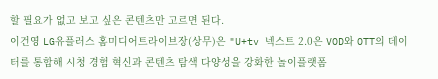할 필요가 없고 보고 싶은 콘텐츠만 고르면 된다.
이건영 LG유플러스 홈미디어트라이브장(상무)은 "U+tv 넥스트 2.0은 VOD와 OTT의 데이터를 통합해 시청 경험 혁신과 콘텐츠 탐색 다양성을 강화한 놀이플랫폼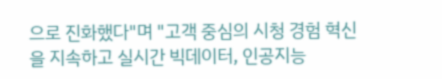으로 진화했다"며 "고객 중심의 시청 경험 혁신을 지속하고 실시간 빅데이터, 인공지능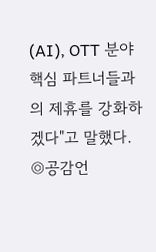(AI), OTT 분야 핵심 파트너들과의 제휴를 강화하겠다"고 말했다.
◎공감언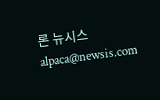론 뉴시스 alpaca@newsis.com